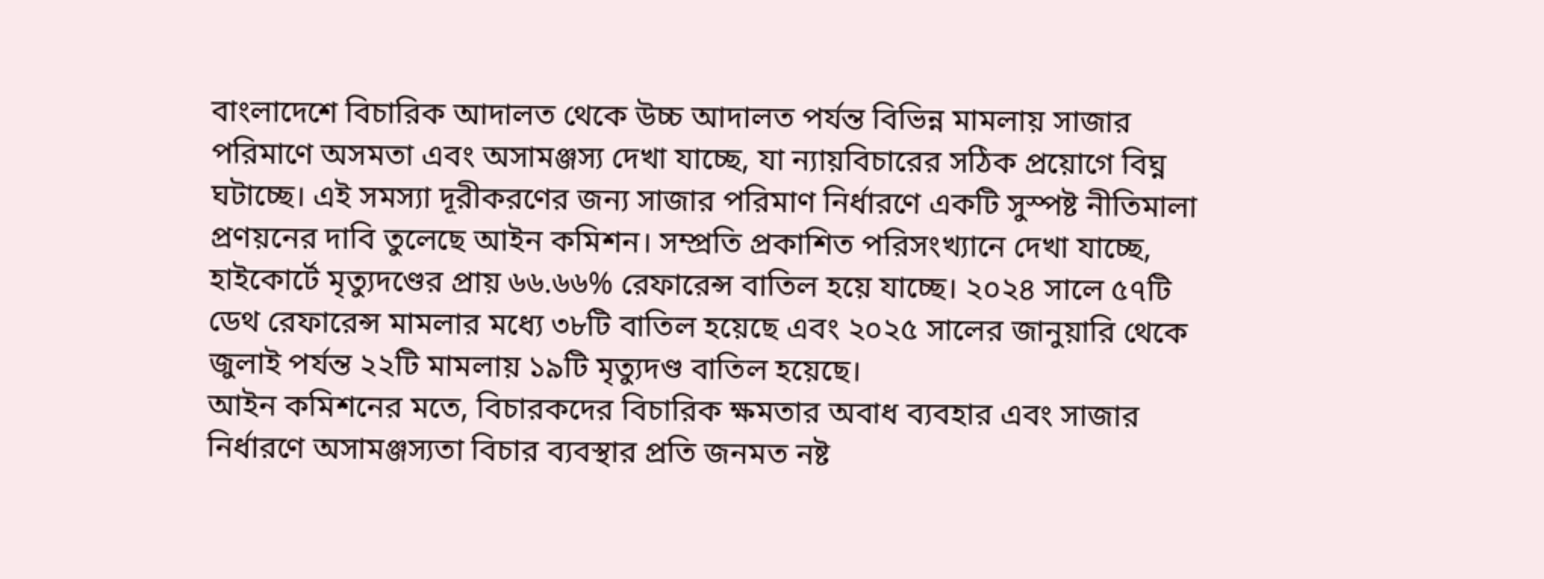বাংলাদেশে বিচারিক আদালত থেকে উচ্চ আদালত পর্যন্ত বিভিন্ন মামলায় সাজার পরিমাণে অসমতা এবং অসামঞ্জস্য দেখা যাচ্ছে, যা ন্যায়বিচারের সঠিক প্রয়োগে বিঘ্ন ঘটাচ্ছে। এই সমস্যা দূরীকরণের জন্য সাজার পরিমাণ নির্ধারণে একটি সুস্পষ্ট নীতিমালা প্রণয়নের দাবি তুলেছে আইন কমিশন। সম্প্রতি প্রকাশিত পরিসংখ্যানে দেখা যাচ্ছে, হাইকোর্টে মৃত্যুদণ্ডের প্রায় ৬৬.৬৬% রেফারেন্স বাতিল হয়ে যাচ্ছে। ২০২৪ সালে ৫৭টি ডেথ রেফারেন্স মামলার মধ্যে ৩৮টি বাতিল হয়েছে এবং ২০২৫ সালের জানুয়ারি থেকে জুলাই পর্যন্ত ২২টি মামলায় ১৯টি মৃত্যুদণ্ড বাতিল হয়েছে।
আইন কমিশনের মতে, বিচারকদের বিচারিক ক্ষমতার অবাধ ব্যবহার এবং সাজার নির্ধারণে অসামঞ্জস্যতা বিচার ব্যবস্থার প্রতি জনমত নষ্ট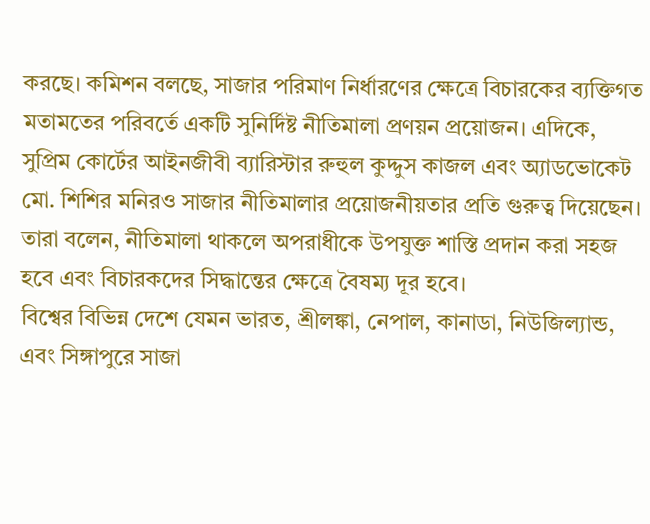করছে। কমিশন বলছে, সাজার পরিমাণ নির্ধারণের ক্ষেত্রে বিচারকের ব্যক্তিগত মতামতের পরিবর্তে একটি সুনির্দিষ্ট নীতিমালা প্রণয়ন প্রয়োজন। এদিকে, সুপ্রিম কোর্টের আইনজীবী ব্যারিস্টার রুহুল কুদ্দুস কাজল এবং অ্যাডভোকেট মো. শিশির মনিরও সাজার নীতিমালার প্রয়োজনীয়তার প্রতি গুরুত্ব দিয়েছেন। তারা বলেন, নীতিমালা থাকলে অপরাধীকে উপযুক্ত শাস্তি প্রদান করা সহজ হবে এবং বিচারকদের সিদ্ধান্তের ক্ষেত্রে বৈষম্য দূর হবে।
বিশ্বের বিভিন্ন দেশে যেমন ভারত, শ্রীলঙ্কা, নেপাল, কানাডা, নিউজিল্যান্ড, এবং সিঙ্গাপুরে সাজা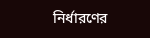নির্ধারণের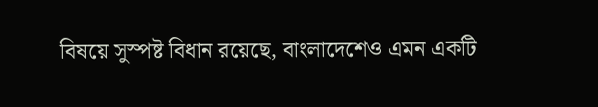বিষয়ে সুস্পষ্ট বিধান রয়েছে, বাংলাদেশেও এমন একটি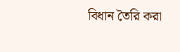বিধান তৈরি করা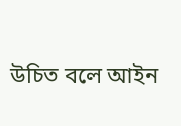উচিত বলে আইন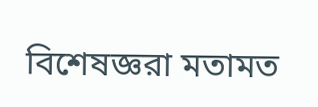বিশেষজ্ঞরা মতামত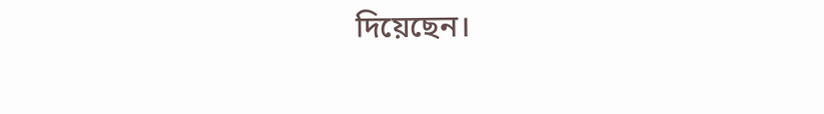দিয়েছেন।